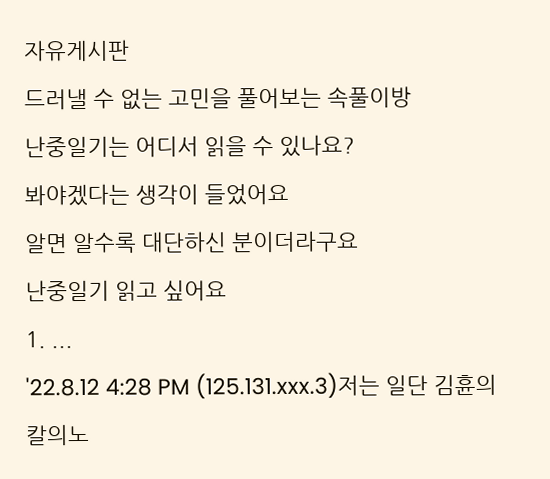자유게시판
드러낼 수 없는 고민을 풀어보는 속풀이방
난중일기는 어디서 읽을 수 있나요?
봐야겠다는 생각이 들었어요
알면 알수록 대단하신 분이더라구요
난중일기 읽고 싶어요
1. ...
'22.8.12 4:28 PM (125.131.xxx.3)저는 일단 김휸의
칼의노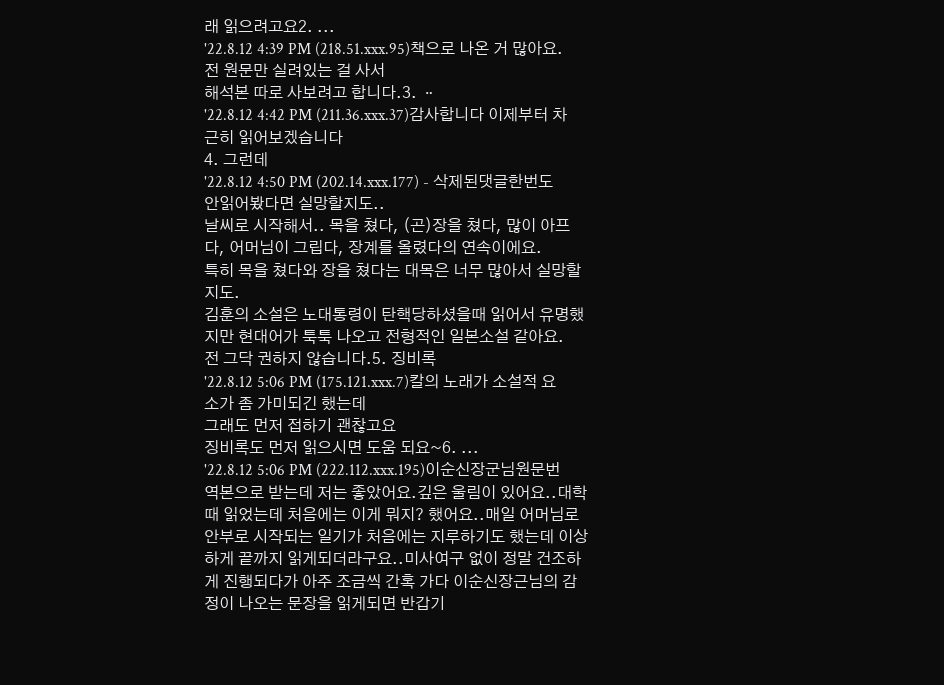래 읽으려고요2. ...
'22.8.12 4:39 PM (218.51.xxx.95)책으로 나온 거 많아요.
전 원문만 실려있는 걸 사서
해석본 따로 사보려고 합니다.3. ᆢ
'22.8.12 4:42 PM (211.36.xxx.37)감사합니다 이제부터 차근히 읽어보겠습니다
4. 그런데
'22.8.12 4:50 PM (202.14.xxx.177) - 삭제된댓글한번도 안읽어봤다면 실망할지도..
날씨로 시작해서.. 목을 쳤다, (곤)장을 쳤다, 많이 아프다, 어머님이 그립다, 장계를 올렸다의 연속이에요.
특히 목을 쳤다와 장을 쳤다는 대목은 너무 많아서 실망할지도.
김훈의 소설은 노대통령이 탄핵당하셨을때 읽어서 유명했지만 현대어가 툭툭 나오고 전형적인 일본소설 같아요.
전 그닥 권하지 않습니다.5. 징비록
'22.8.12 5:06 PM (175.121.xxx.7)칼의 노래가 소설적 요소가 좀 가미되긴 했는데
그래도 먼저 접하기 괜찮고요
징비록도 먼저 읽으시면 도움 되요~6. ...
'22.8.12 5:06 PM (222.112.xxx.195)이순신장군님원문번역본으로 받는데 저는 좋았어요.깊은 울림이 있어요..대학때 읽었는데 처음에는 이게 뭐지? 했어요..매일 어머님로 안부로 시작되는 일기가 처음에는 지루하기도 했는데 이상하게 끝까지 읽게되더라구요..미사여구 없이 정말 건조하게 진행되다가 아주 조금씩 간혹 가다 이순신장근님의 감정이 나오는 문장을 읽게되면 반갑기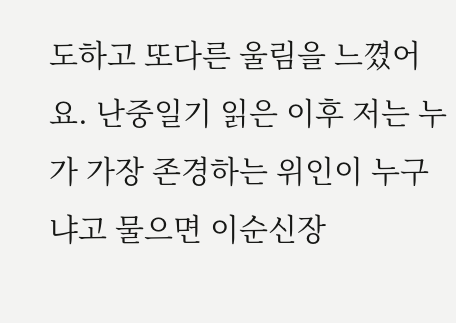도하고 또다른 울림을 느꼈어요. 난중일기 읽은 이후 저는 누가 가장 존경하는 위인이 누구냐고 물으면 이순신장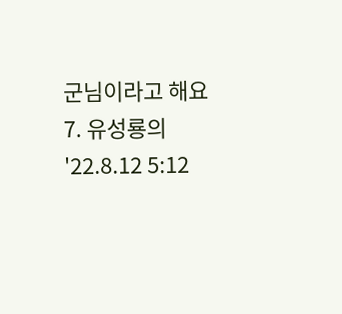군님이라고 해요
7. 유성룡의
'22.8.12 5:12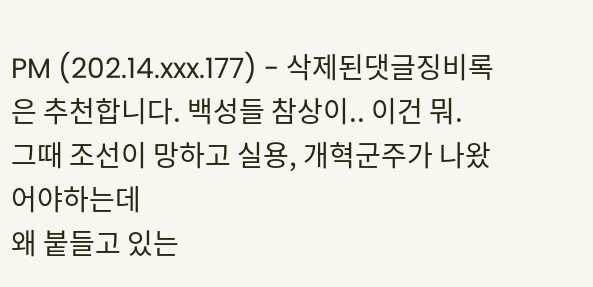PM (202.14.xxx.177) - 삭제된댓글징비록은 추천합니다. 백성들 참상이.. 이건 뭐.
그때 조선이 망하고 실용, 개혁군주가 나왔어야하는데
왜 붙들고 있는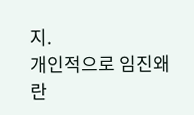지.
개인적으로 임진왜란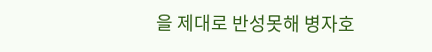을 제대로 반성못해 병자호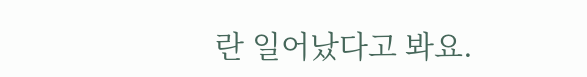란 일어났다고 봐요.